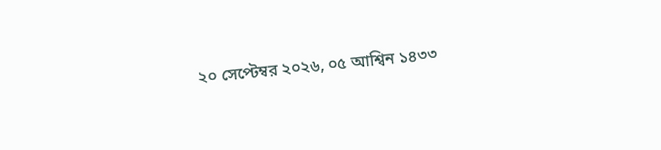২০ সেপ্টেম্বর ২০২৬, ০৫ আশ্বিন ১৪৩৩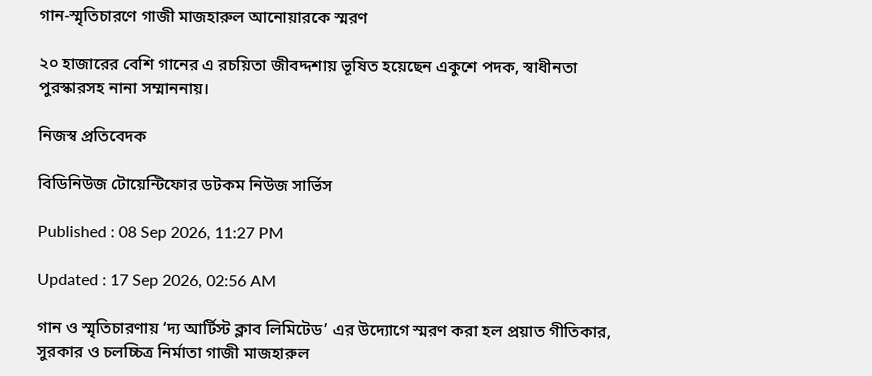গান-স্মৃতিচারণে গাজী মাজহারুল আনোয়ারকে স্মরণ

২০ হাজারের বেশি গানের এ রচয়িতা জীবদ্দশায় ভূষিত হয়েছেন একুশে পদক, স্বাধীনতা পুরস্কারসহ নানা সম্মাননায়।

নিজস্ব প্রতিবেদক

বিডিনিউজ টোয়েন্টিফোর ডটকম নিউজ সার্ভিস

Published : 08 Sep 2026, 11:27 PM

Updated : 17 Sep 2026, 02:56 AM

গান ও স্মৃতিচারণায় ‘দ্য আর্টিস্ট ক্লাব লিমিটেড’ এর উদ্যোগে স্মরণ করা হল প্রয়াত গীতিকার, সুরকার ও চলচ্চিত্র নির্মাতা গাজী মাজহারুল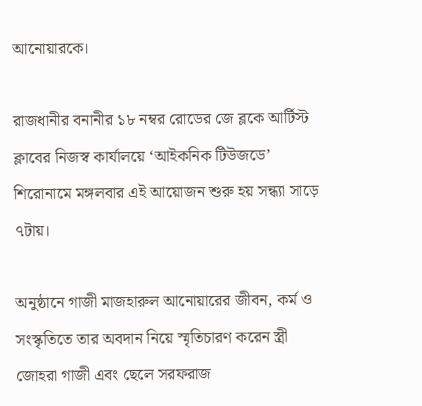আনোয়ারকে।

রাজধানীর বনানীর ১৮ নম্বর রোডের জে ব্লকে আর্টিস্ট ক্লাবের নিজস্ব কার্যালয়ে ‘আইকনিক টিউজডে’ শিরোনামে মঙ্গলবার এই আয়োজন শুরু হয় সন্ধ্যা সাড়ে ৭টায়।

অনুষ্ঠানে গাজী মাজহারুল আনোয়ারের জীবন, কর্ম ও সংস্কৃতিতে তার অবদান নিয়ে স্মৃতিচারণ করেন স্ত্রী জোহরা গাজী এবং ছেলে সরফরাজ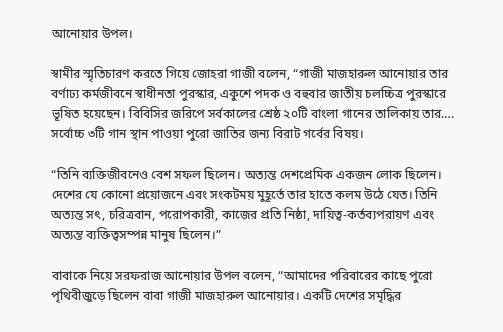আনোয়ার উপল।

স্বামীর স্মৃতিচারণ করতে গিয়ে জোহরা গাজী বলেন, “গাজী মাজহারুল আনোয়ার তার বর্ণাঢ্য কর্মজীবনে স্বাধীনতা পুরস্কার, একুশে পদক ও বহুবার জাতীয় চলচ্চিত্র পুরস্কারে ভূষিত হয়েছেন। বিবিসির জরিপে সর্বকালের শ্রেষ্ঠ ২০টি বাংলা গানের তালিকায় তার…. সর্বোচ্চ ৩টি গান স্থান পাওয়া পুরো জাতির জন্য বিরাট গর্বের বিষয়।

“তিনি ব্যক্তিজীবনেও বেশ সফল ছিলেন। অত্যন্ত দেশপ্রেমিক একজন লোক ছিলেন। দেশের যে কোনো প্রয়োজনে এবং সংকটময় মুহূর্তে তার হাতে কলম উঠে যেত। তিনি অত্যন্ত সৎ, চরিত্রবান, পরোপকারী, কাজের প্রতি নিষ্ঠা, দায়িত্ব-কর্তব্যপরায়ণ এবং অত্যন্ত ব্যক্তিত্বসম্পন্ন মানুষ ছিলেন।”

বাবাকে নিয়ে সরফরাজ আনোয়ার উপল বলেন, “আমাদের পরিবারের কাছে পুরো পৃথিবীজুড়ে ছিলেন বাবা গাজী মাজহারুল আনোয়ার। একটি দেশের সমৃদ্ধির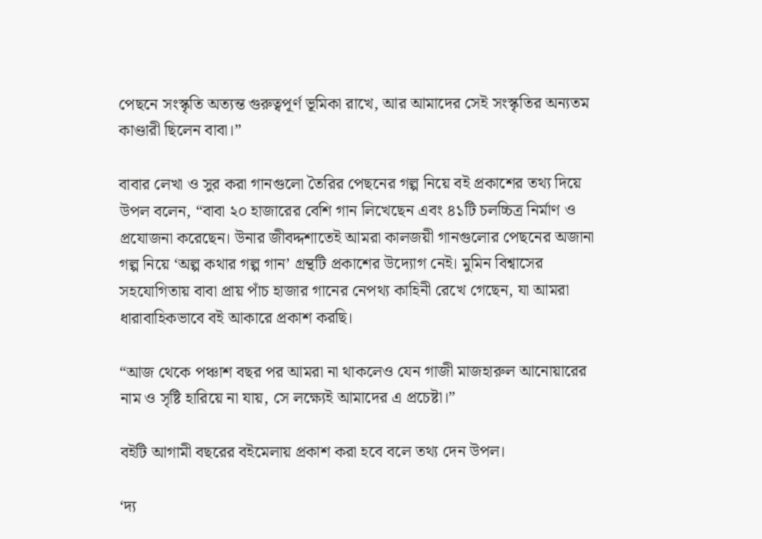পেছনে সংস্কৃতি অত্যন্ত গুরুত্বপূর্ণ ভূমিকা রাখে, আর আমাদের সেই সংস্কৃতির অন্যতম কাণ্ডারী ছিলেন বাবা।”

বাবার লেখা ও সুর করা গানগুলো তৈরির পেছনের গল্প নিয়ে বই প্রকাশের তথ্য দিয়ে উপল বলেন, “বাবা ২০ হাজারের বেশি গান লিখেছেন এবং ৪১টি চলচ্চিত্র নির্মাণ ও প্রযোজনা করেছেন। উনার জীবদ্দশাতেই আমরা কালজয়ী গানগুলোর পেছনের অজানা গল্প নিয়ে ‘অল্প কথার গল্প গান’ গ্রন্থটি প্রকাশের উদ্যোগ নেই। মুমিন বিশ্বাসের সহযোগিতায় বাবা প্রায় পাঁচ হাজার গানের নেপথ্য কাহিনী রেখে গেছেন, যা আমরা ধারাবাহিকভাবে বই আকারে প্রকাশ করছি।

“আজ থেকে পঞ্চাশ বছর পর আমরা না থাকলেও যেন গাজী মাজহারুল আনোয়ারের নাম ও সৃষ্টি হারিয়ে না যায়, সে লক্ষ্যেই আমাদের এ প্রচেষ্টা।”

বইটি আগামী বছরের বইমেলায় প্রকাশ করা হবে বলে তথ্য দেন উপল।

‘দ্য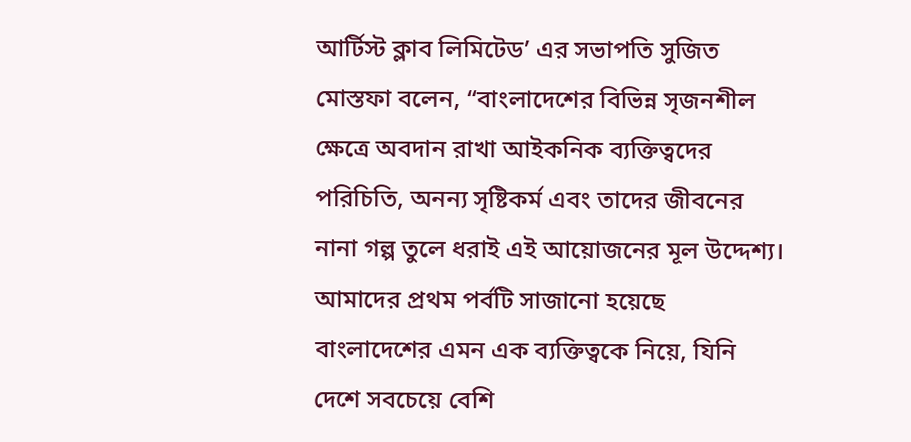আর্টিস্ট ক্লাব লিমিটেড’ এর সভাপতি সুজিত মোস্তফা বলেন, “বাংলাদেশের বিভিন্ন সৃজনশীল ক্ষেত্রে অবদান রাখা আইকনিক ব্যক্তিত্বদের পরিচিতি, অনন্য সৃষ্টিকর্ম এবং তাদের জীবনের নানা গল্প তুলে ধরাই এই আয়োজনের মূল উদ্দেশ্য। আমাদের প্রথম পর্বটি সাজানো হয়েছে বাংলাদেশের এমন এক ব্যক্তিত্বকে নিয়ে, যিনি দেশে সবচেয়ে বেশি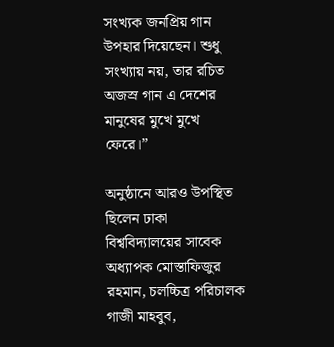সংখ্যক জনপ্রিয় গান উপহার দিয়েছেন। শুধু সংখ্যায় নয়, তার রচিত অজস্র গান এ দেশের মানুষের মুখে মুখে ফেরে।”

অনুষ্ঠানে আরও উপস্থিত ছিলেন ঢাকা বিশ্ববিদ্যালয়ের সাবেক অধ্যাপক মোস্তাফিজুর রহমান, চলচ্চিত্র পরিচালক গাজী মাহবুব,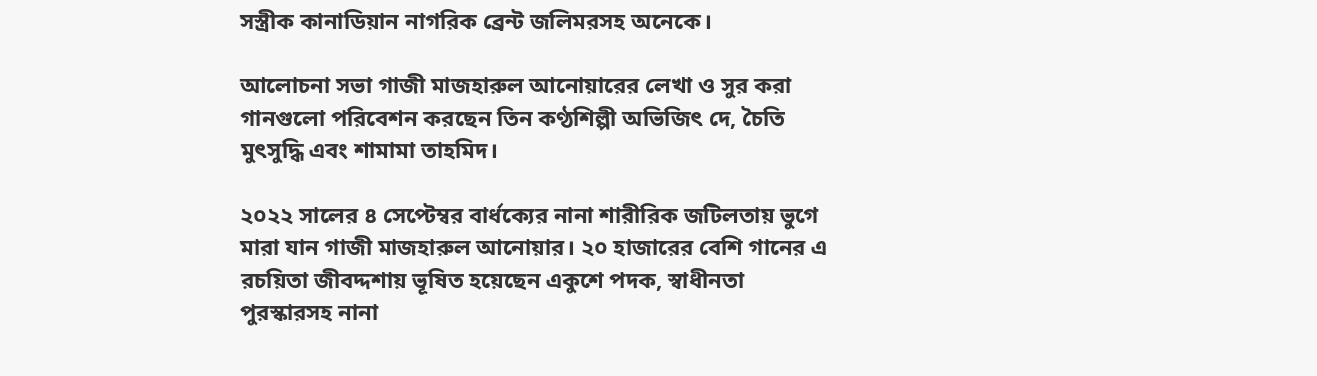সস্ত্রীক কানাডিয়ান নাগরিক ব্রেন্ট জলিমরসহ অনেকে।

আলোচনা সভা গাজী মাজহারুল আনোয়ারের লেখা ও সুর করা গানগুলো পরিবেশন করছেন তিন কণ্ঠশিল্পী অভিজিৎ দে, চৈতি মুৎসুদ্ধি এবং শামামা তাহমিদ।

২০২২ সালের ৪ সেপ্টেম্বর বার্ধক্যের নানা শারীরিক জটিলতায় ভুগে মারা যান গাজী মাজহারুল আনোয়ার। ২০ হাজারের বেশি গানের এ রচয়িতা জীবদ্দশায় ভূষিত হয়েছেন একুশে পদক, স্বাধীনতা পুরস্কারসহ নানা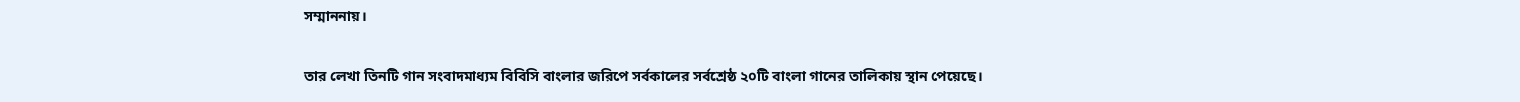সম্মাননায়।

তার লেখা তিনটি গান সংবাদমাধ্যম বিবিসি বাংলার জরিপে সর্বকালের সর্বশ্রেষ্ঠ ২০টি বাংলা গানের তালিকায় স্থান পেয়েছে।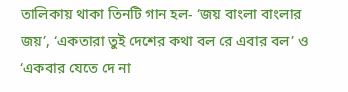তালিকায় থাকা তিনটি গান হল- ‘জয় বাংলা বাংলার জয়’, ‘একতারা তুই দেশের কথা বল রে এবার বল’ ও ‘একবার যেতে দে না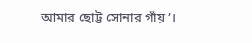আমার ছোট্ট সোনার গাঁয়’।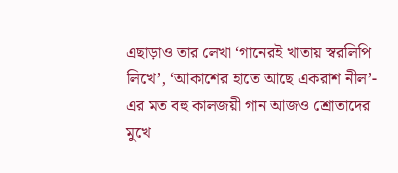এছাড়াও তার লেখা ‘গানেরই খাতায় স্বরলিপি লিখে’, ‘আকাশের হাতে আছে একরাশ নীল’- এর মত বহু কালজয়ী গান আজও শ্রোতাদের মুখে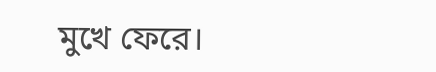মুখে ফেরে।